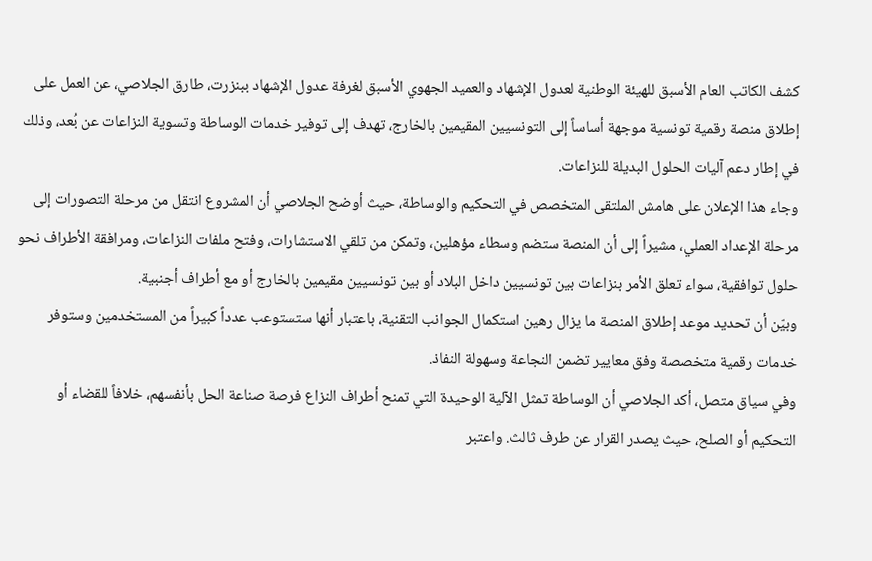كشف الكاتب العام الأسبق للهيئة الوطنية لعدول الإشهاد والعميد الجهوي الأسبق لغرفة عدول الإشهاد ببنزرت، طارق الجلاصي، عن العمل على إطلاق منصة رقمية تونسية موجهة أساساً إلى التونسيين المقيمين بالخارج، تهدف إلى توفير خدمات الوساطة وتسوية النزاعات عن بُعد، وذلك في إطار دعم آليات الحلول البديلة للنزاعات.
وجاء هذا الإعلان على هامش الملتقى المتخصص في التحكيم والوساطة، حيث أوضح الجلاصي أن المشروع انتقل من مرحلة التصورات إلى مرحلة الإعداد العملي، مشيراً إلى أن المنصة ستضم وسطاء مؤهلين، وتمكن من تلقي الاستشارات، وفتح ملفات النزاعات، ومرافقة الأطراف نحو حلول توافقية، سواء تعلق الأمر بنزاعات بين تونسيين داخل البلاد أو بين تونسيين مقيمين بالخارج أو مع أطراف أجنبية.
وبيّن أن تحديد موعد إطلاق المنصة ما يزال رهين استكمال الجوانب التقنية، باعتبار أنها ستستوعب عدداً كبيراً من المستخدمين وستوفر خدمات رقمية متخصصة وفق معايير تضمن النجاعة وسهولة النفاذ.
وفي سياق متصل، أكد الجلاصي أن الوساطة تمثل الآلية الوحيدة التي تمنح أطراف النزاع فرصة صناعة الحل بأنفسهم، خلافاً للقضاء أو التحكيم أو الصلح، حيث يصدر القرار عن طرف ثالث. واعتبر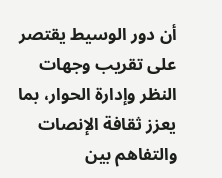أن دور الوسيط يقتصر على تقريب وجهات النظر وإدارة الحوار، بما يعزز ثقافة الإنصات والتفاهم بين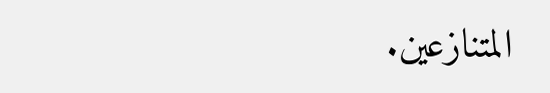المتنازعين.